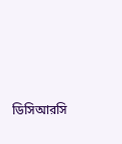ডিসিআরসি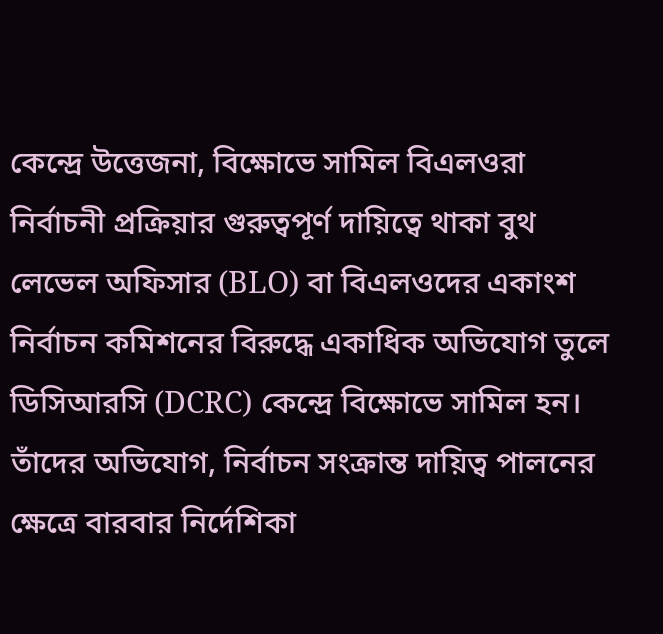কেন্দ্রে উত্তেজনা, বিক্ষোভে সামিল বিএলওরা
নির্বাচনী প্রক্রিয়ার গুরুত্বপূর্ণ দায়িত্বে থাকা বুথ লেভেল অফিসার (BLO) বা বিএলওদের একাংশ নির্বাচন কমিশনের বিরুদ্ধে একাধিক অভিযোগ তুলে ডিসিআরসি (DCRC) কেন্দ্রে বিক্ষোভে সামিল হন। তাঁদের অভিযোগ, নির্বাচন সংক্রান্ত দায়িত্ব পালনের ক্ষেত্রে বারবার নির্দেশিকা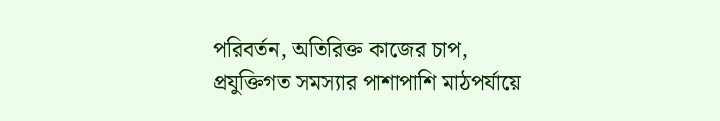পরিবর্তন, অতিরিক্ত কাজের চাপ, প্রযুক্তিগত সমস্যার পাশাপাশি মাঠপর্যায়ে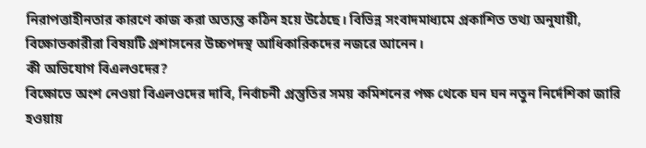নিরাপত্তাহীনতার কারণে কাজ করা অত্যন্ত কঠিন হয়ে উঠেছে। বিভিন্ন সংবাদমাধ্যমে প্রকাশিত তথ্য অনুযায়ী, বিক্ষোভকারীরা বিষয়টি প্রশাসনের উচ্চপদস্থ আধিকারিকদের নজরে আনেন।
কী অভিযোগ বিএলওদের?
বিক্ষোভে অংশ নেওয়া বিএলওদের দাবি, নির্বাচনী প্রস্তুতির সময় কমিশনের পক্ষ থেকে ঘন ঘন নতুন নির্দেশিকা জারি হওয়ায়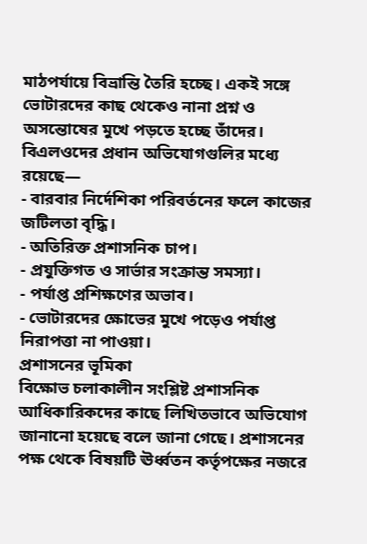মাঠপর্যায়ে বিভ্রান্তি তৈরি হচ্ছে। একই সঙ্গে ভোটারদের কাছ থেকেও নানা প্রশ্ন ও অসন্তোষের মুখে পড়তে হচ্ছে তাঁদের।
বিএলওদের প্রধান অভিযোগগুলির মধ্যে রয়েছে—
- বারবার নির্দেশিকা পরিবর্তনের ফলে কাজের জটিলতা বৃদ্ধি।
- অতিরিক্ত প্রশাসনিক চাপ।
- প্রযুক্তিগত ও সার্ভার সংক্রান্ত সমস্যা।
- পর্যাপ্ত প্রশিক্ষণের অভাব।
- ভোটারদের ক্ষোভের মুখে পড়েও পর্যাপ্ত নিরাপত্তা না পাওয়া।
প্রশাসনের ভূমিকা
বিক্ষোভ চলাকালীন সংশ্লিষ্ট প্রশাসনিক আধিকারিকদের কাছে লিখিতভাবে অভিযোগ জানানো হয়েছে বলে জানা গেছে। প্রশাসনের পক্ষ থেকে বিষয়টি ঊর্ধ্বতন কর্তৃপক্ষের নজরে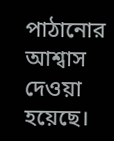পাঠানোর আশ্বাস দেওয়া হয়েছে।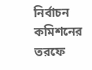নির্বাচন কমিশনের তরফে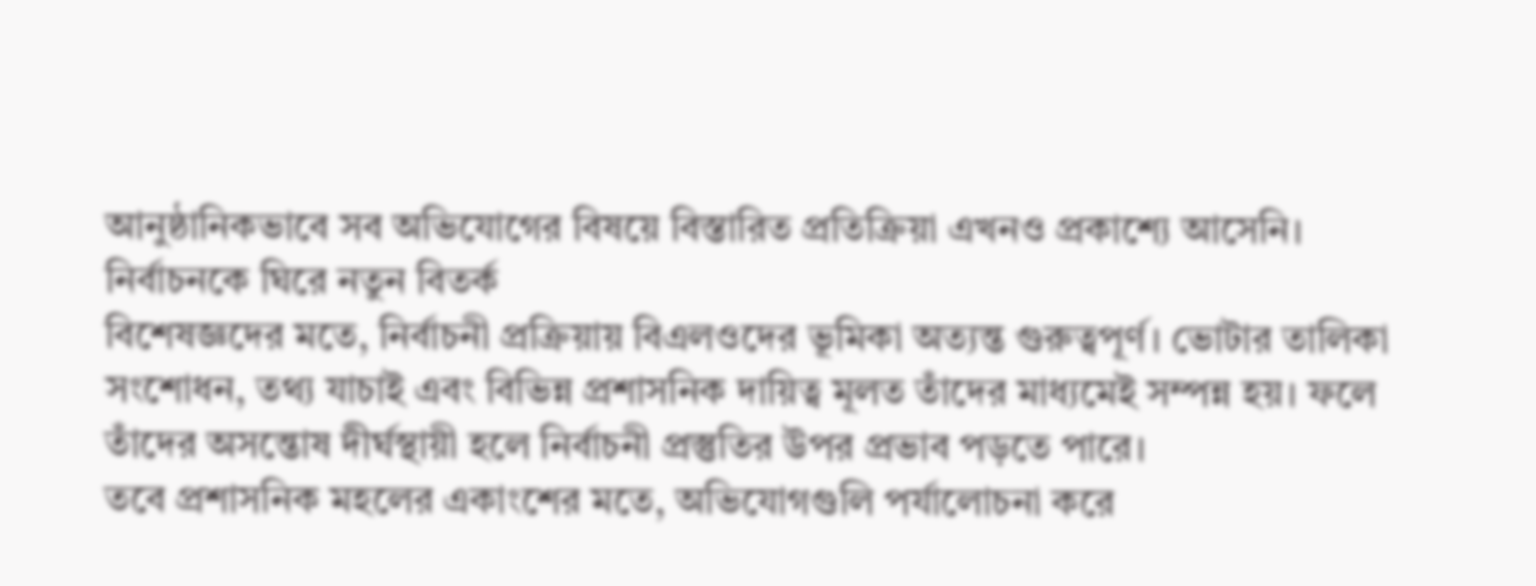আনুষ্ঠানিকভাবে সব অভিযোগের বিষয়ে বিস্তারিত প্রতিক্রিয়া এখনও প্রকাশ্যে আসেনি।
নির্বাচনকে ঘিরে নতুন বিতর্ক
বিশেষজ্ঞদের মতে, নির্বাচনী প্রক্রিয়ায় বিএলওদের ভূমিকা অত্যন্ত গুরুত্বপূর্ণ। ভোটার তালিকা সংশোধন, তথ্য যাচাই এবং বিভিন্ন প্রশাসনিক দায়িত্ব মূলত তাঁদের মাধ্যমেই সম্পন্ন হয়। ফলে তাঁদের অসন্তোষ দীর্ঘস্থায়ী হলে নির্বাচনী প্রস্তুতির উপর প্রভাব পড়তে পারে।
তবে প্রশাসনিক মহলের একাংশের মতে, অভিযোগগুলি পর্যালোচনা করে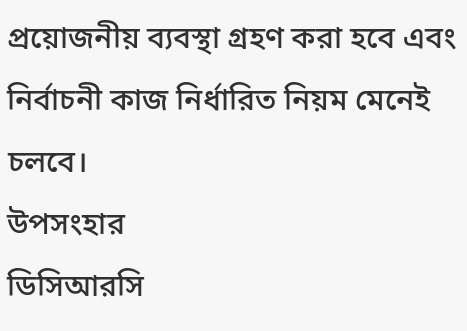প্রয়োজনীয় ব্যবস্থা গ্রহণ করা হবে এবং নির্বাচনী কাজ নির্ধারিত নিয়ম মেনেই চলবে।
উপসংহার
ডিসিআরসি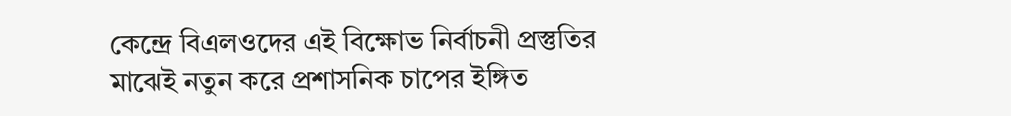কেন্দ্রে বিএলওদের এই বিক্ষোভ নির্বাচনী প্রস্তুতির মাঝেই নতুন করে প্রশাসনিক চাপের ইঙ্গিত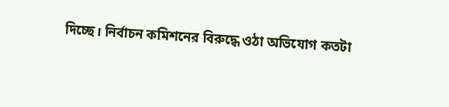দিচ্ছে। নির্বাচন কমিশনের বিরুদ্ধে ওঠা অভিযোগ কতটা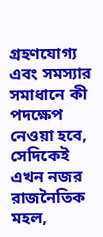গ্রহণযোগ্য এবং সমস্যার সমাধানে কী পদক্ষেপ নেওয়া হবে, সেদিকেই এখন নজর রাজনৈতিক মহল,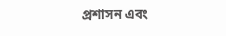প্রশাসন এবং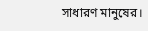সাধারণ মানুষের।